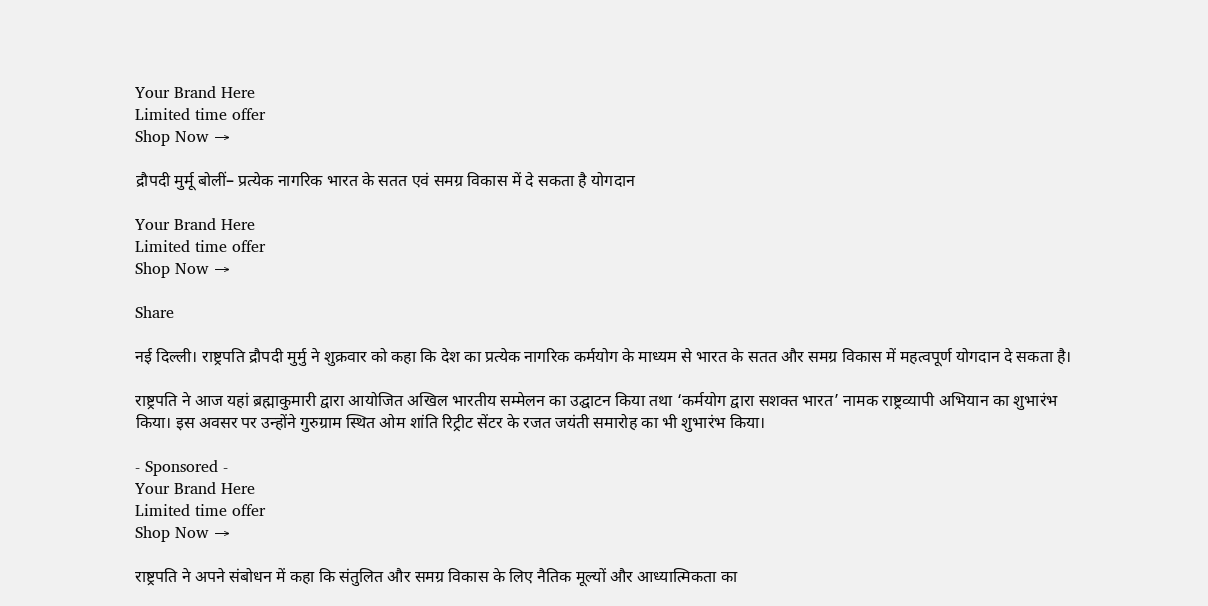Your Brand Here
Limited time offer
Shop Now →

द्रौपदी मुर्मू बोलीं– प्रत्येक नागरिक भारत के सतत एवं समग्र विकास में दे सकता है योगदान

Your Brand Here
Limited time offer
Shop Now →

Share

नई दिल्ली। राष्ट्रपति द्रौपदी मुर्मु ने शुक्रवार को कहा कि देश का प्रत्येक नागरिक कर्मयोग के माध्यम से भारत के सतत और समग्र विकास में महत्वपूर्ण योगदान दे सकता है।

राष्ट्रपति ने आज यहां ब्रह्माकुमारी द्वारा आयोजित अखिल भारतीय सम्मेलन का उद्घाटन किया तथा ‘कर्मयोग द्वारा सशक्त भारत’ नामक राष्ट्रव्यापी अभियान का शुभारंभ किया। इस अवसर पर उन्होंने गुरुग्राम स्थित ओम शांति रिट्रीट सेंटर के रजत जयंती समारोह का भी शुभारंभ किया।

- Sponsored -
Your Brand Here
Limited time offer
Shop Now →

राष्ट्रपति ने अपने संबोधन में कहा कि संतुलित और समग्र विकास के लिए नैतिक मूल्यों और आध्यात्मिकता का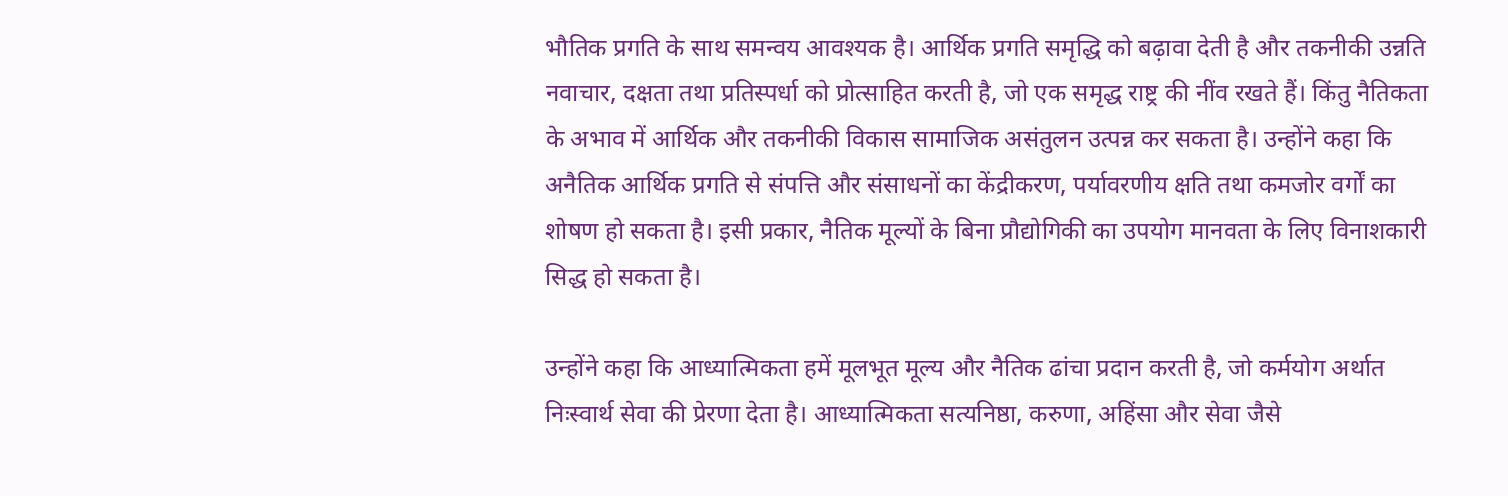भौतिक प्रगति के साथ समन्वय आवश्यक है। आर्थिक प्रगति समृद्धि को बढ़ावा देती है और तकनीकी उन्नति नवाचार, दक्षता तथा प्रतिस्पर्धा को प्रोत्साहित करती है, जो एक समृद्ध राष्ट्र की नींव रखते हैं। किंतु नैतिकता के अभाव में आर्थिक और तकनीकी विकास सामाजिक असंतुलन उत्पन्न कर सकता है। उन्होंने कहा कि अनैतिक आर्थिक प्रगति से संपत्ति और संसाधनों का केंद्रीकरण, पर्यावरणीय क्षति तथा कमजोर वर्गों का शोषण हो सकता है। इसी प्रकार, नैतिक मूल्यों के बिना प्रौद्योगिकी का उपयोग मानवता के लिए विनाशकारी सिद्ध हो सकता है।

उन्होंने कहा कि आध्यात्मिकता हमें मूलभूत मूल्य और नैतिक ढांचा प्रदान करती है, जो कर्मयोग अर्थात निःस्वार्थ सेवा की प्रेरणा देता है। आध्यात्मिकता सत्यनिष्ठा, करुणा, अहिंसा और सेवा जैसे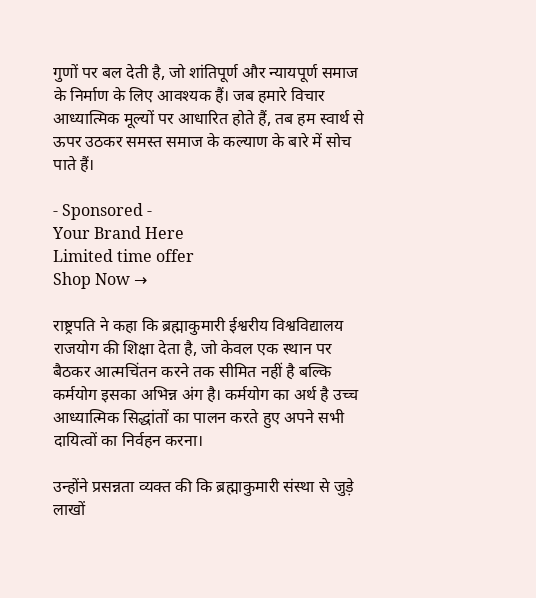गुणों पर बल देती है, जो शांतिपूर्ण और न्यायपूर्ण समाज के निर्माण के लिए आवश्यक हैं। जब हमारे विचार आध्यात्मिक मूल्यों पर आधारित होते हैं, तब हम स्वार्थ से ऊपर उठकर समस्त समाज के कल्याण के बारे में सोच पाते हैं।

- Sponsored -
Your Brand Here
Limited time offer
Shop Now →

राष्ट्रपति ने कहा कि ब्रह्माकुमारी ईश्वरीय विश्वविद्यालय राजयोग की शिक्षा देता है, जो केवल एक स्थान पर बैठकर आत्मचिंतन करने तक सीमित नहीं है बल्कि कर्मयोग इसका अभिन्न अंग है। कर्मयोग का अर्थ है उच्च आध्यात्मिक सिद्धांतों का पालन करते हुए अपने सभी दायित्वों का निर्वहन करना।

उन्होंने प्रसन्नता व्यक्त की कि ब्रह्माकुमारी संस्था से जुड़े लाखों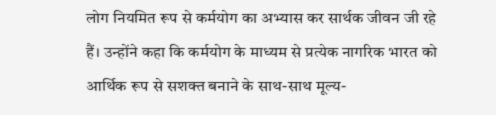लोग नियमित रूप से कर्मयोग का अभ्यास कर सार्थक जीवन जी रहे हैं। उन्होंने कहा कि कर्मयोग के माध्यम से प्रत्येक नागरिक भारत को आर्थिक रूप से सशक्त बनाने के साथ-साथ मूल्य-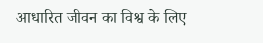आधारित जीवन का विश्व के लिए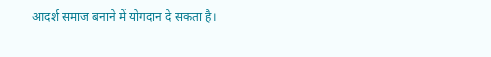आदर्श समाज बनाने में योगदान दे सकता है।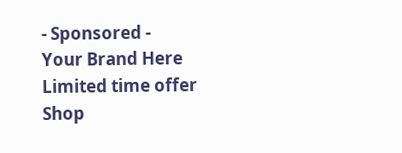- Sponsored -
Your Brand Here
Limited time offer
Shop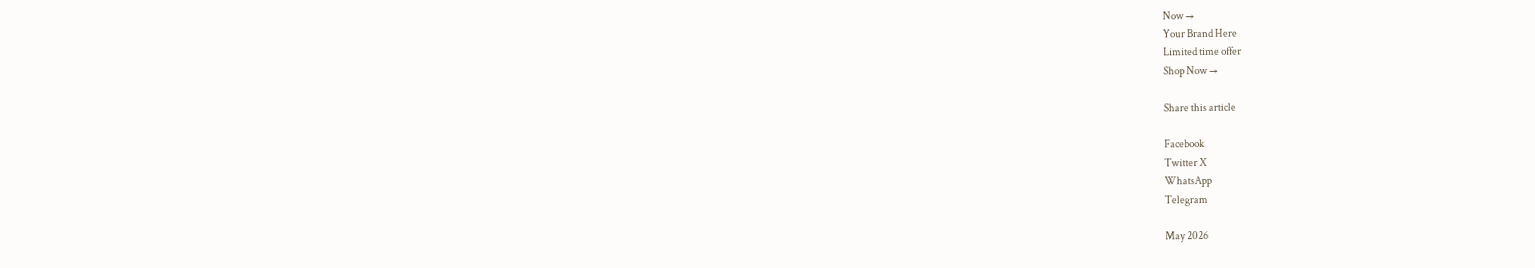Now →
Your Brand Here
Limited time offer
Shop Now →

Share this article

Facebook
Twitter X
WhatsApp
Telegram

May 2026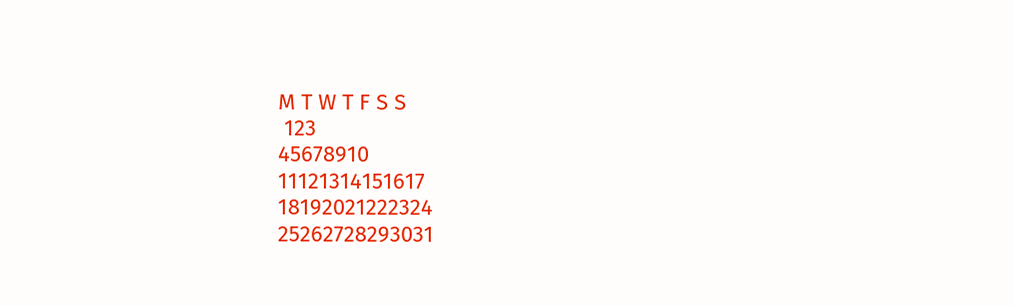M T W T F S S
 123
45678910
11121314151617
18192021222324
25262728293031